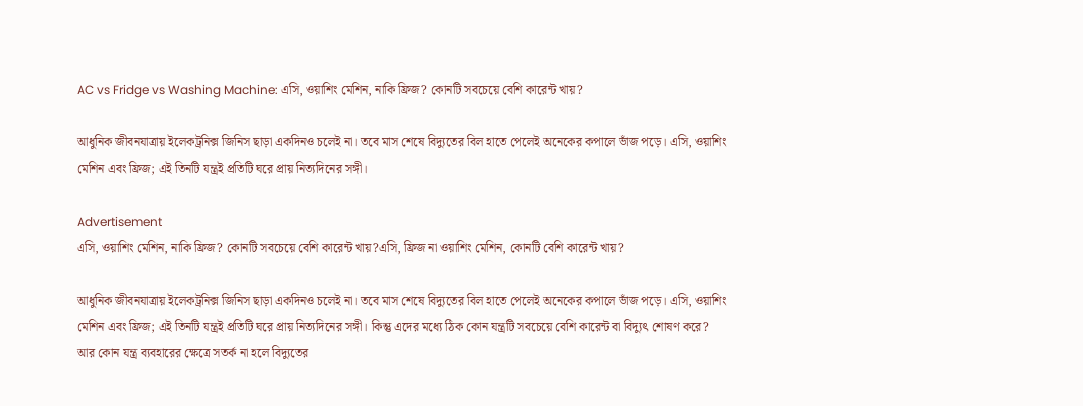AC vs Fridge vs Washing Machine: এসি, ওয়াশিং মেশিন, নাকি ফ্রিজ? কোনটি সবচেয়ে বেশি কারেন্ট খায়?

আধুনিক জীবনযাত্রায় ইলেকট্রনিক্স জিনিস ছাড়া একদিনও চলেই না। তবে মাস শেষে বিদ্যুতের বিল হাতে পেলেই অনেকের কপালে ভাঁজ পড়ে। এসি, ওয়াশিং মেশিন এবং ফ্রিজ; এই তিনটি যন্ত্রই প্রতিটি ঘরে প্রায় নিত্যদিনের সঙ্গী।

Advertisement
এসি, ওয়াশিং মেশিন, নাকি ফ্রিজ? কোনটি সবচেয়ে বেশি কারেন্ট খায়?এসি, ফ্রিজ না ওয়াশিং মেশিন, কোনটি বেশি কারেন্ট খায়?

আধুনিক জীবনযাত্রায় ইলেকট্রনিক্স জিনিস ছাড়া একদিনও চলেই না। তবে মাস শেষে বিদ্যুতের বিল হাতে পেলেই অনেকের কপালে ভাঁজ পড়ে। এসি, ওয়াশিং মেশিন এবং ফ্রিজ; এই তিনটি যন্ত্রই প্রতিটি ঘরে প্রায় নিত্যদিনের সঙ্গী। কিন্তু এদের মধ্যে ঠিক কোন যন্ত্রটি সবচেয়ে বেশি কারেন্ট বা বিদ্যুৎ শোষণ করে? আর কোন যন্ত্র ব্যবহারের ক্ষেত্রে সতর্ক না হলে বিদ্যুতের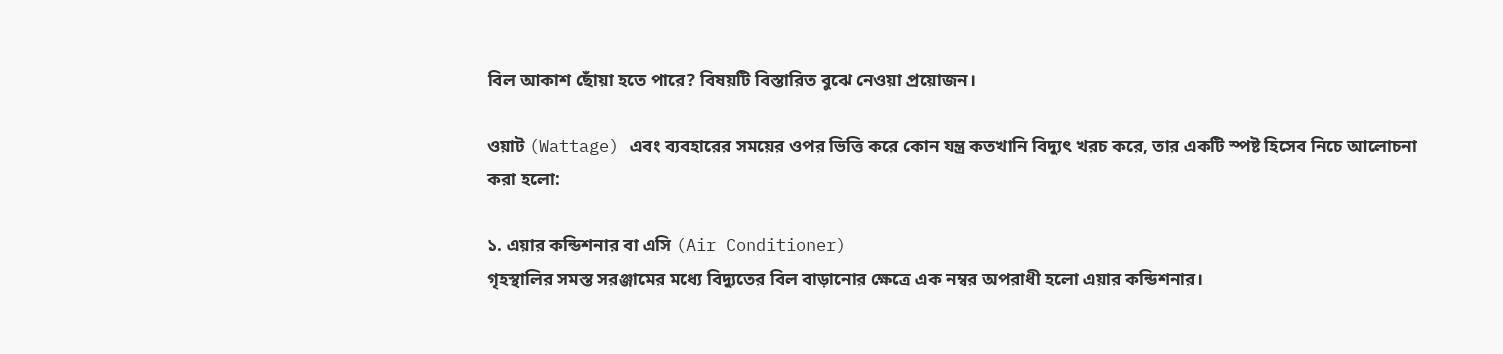বিল আকাশ ছোঁয়া হতে পারে? বিষয়টি বিস্তারিত বুঝে নেওয়া প্রয়োজন।

ওয়াট (Wattage) এবং ব্যবহারের সময়ের ওপর ভিত্তি করে কোন যন্ত্র কতখানি বিদ্যুৎ খরচ করে, তার একটি স্পষ্ট হিসেব নিচে আলোচনা করা হলো:

১. এয়ার কন্ডিশনার বা এসি (Air Conditioner)
গৃহস্থালির সমস্ত সরঞ্জামের মধ্যে বিদ্যুতের বিল বাড়ানোর ক্ষেত্রে এক নম্বর অপরাধী হলো এয়ার কন্ডিশনার।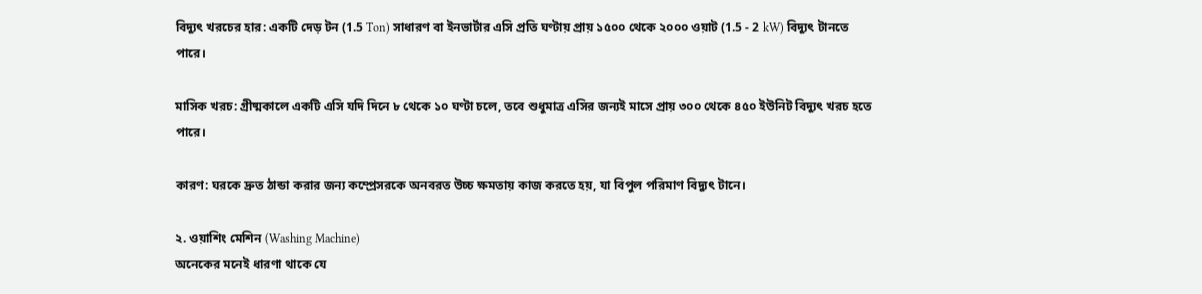বিদ্যুৎ খরচের হার: একটি দেড় টন (1.5 Ton) সাধারণ বা ইনভার্টার এসি প্রতি ঘণ্টায় প্রায় ১৫০০ থেকে ২০০০ ওয়াট (1.5 - 2 kW) বিদ্যুৎ টানতে পারে।

মাসিক খরচ: গ্রীষ্মকালে একটি এসি যদি দিনে ৮ থেকে ১০ ঘণ্টা চলে, তবে শুধুমাত্র এসির জন্যই মাসে প্রায় ৩০০ থেকে ৪৫০ ইউনিট বিদ্যুৎ খরচ হতে পারে।

কারণ: ঘরকে দ্রুত ঠান্ডা করার জন্য কম্প্রেসরকে অনবরত উচ্চ ক্ষমতায় কাজ করতে হয়, যা বিপুল পরিমাণ বিদ্যুৎ টানে।

২. ওয়াশিং মেশিন (Washing Machine)
অনেকের মনেই ধারণা থাকে যে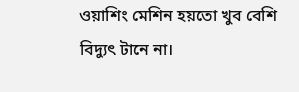ওয়াশিং মেশিন হয়তো খুব বেশি বিদ্যুৎ টানে না।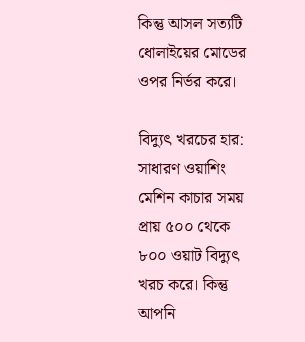কিন্তু আসল সত্যটি ধোলাইয়ের মোডের ওপর নির্ভর করে।

বিদ্যুৎ খরচের হার: সাধারণ ওয়াশিং মেশিন কাচার সময় প্রায় ৫০০ থেকে ৮০০ ওয়াট বিদ্যুৎ খরচ করে। কিন্তু আপনি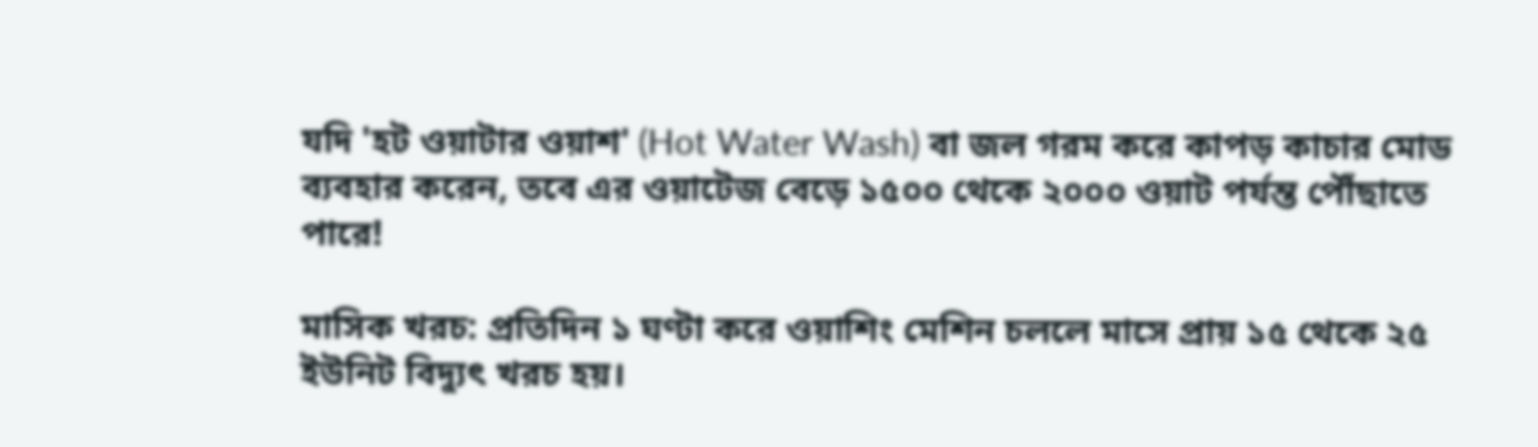যদি 'হট ওয়াটার ওয়াশ' (Hot Water Wash) বা জল গরম করে কাপড় কাচার মোড ব্যবহার করেন, তবে এর ওয়াটেজ বেড়ে ১৫০০ থেকে ২০০০ ওয়াট পর্যন্ত পৌঁছাতে পারে!

মাসিক খরচ: প্রতিদিন ১ ঘণ্টা করে ওয়াশিং মেশিন চললে মাসে প্রায় ১৫ থেকে ২৫ ইউনিট বিদ্যুৎ খরচ হয়।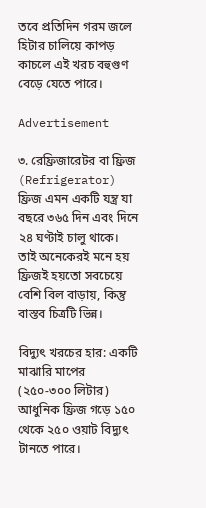তবে প্রতিদিন গরম জলে হিটার চালিয়ে কাপড় কাচলে এই খরচ বহুগুণ বেড়ে যেতে পারে।

Advertisement

৩. রেফ্রিজারেটর বা ফ্রিজ (Refrigerator)
ফ্রিজ এমন একটি যন্ত্র যা বছরে ৩৬৫ দিন এবং দিনে ২৪ ঘণ্টাই চালু থাকে। তাই অনেকেরই মনে হয় ফ্রিজই হয়তো সবচেয়ে বেশি বিল বাড়ায়, কিন্তু বাস্তব চিত্রটি ভিন্ন।

বিদ্যুৎ খরচের হার: একটি মাঝারি মাপের (২৫০-৩০০ লিটার) আধুনিক ফ্রিজ গড়ে ১৫০ থেকে ২৫০ ওয়াট বিদ্যুৎ টানতে পারে।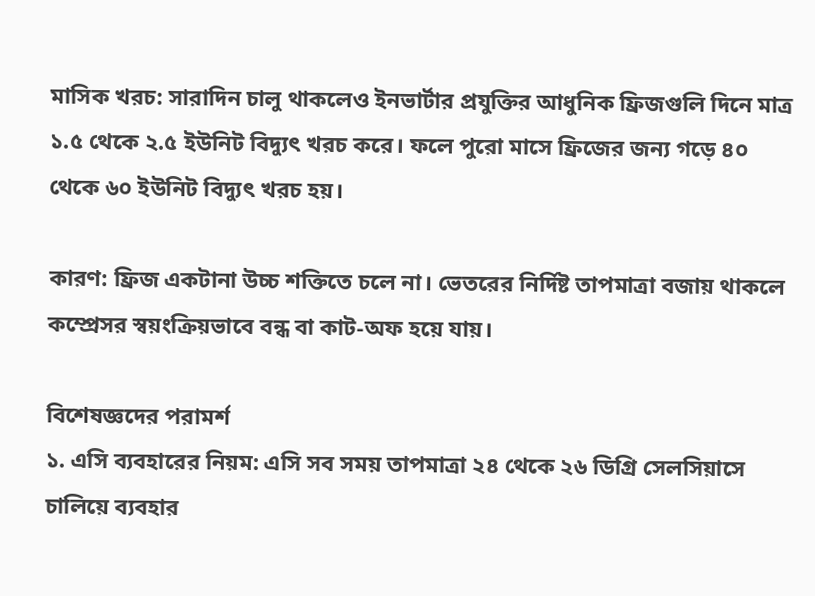মাসিক খরচ: সারাদিন চালু থাকলেও ইনভার্টার প্রযুক্তির আধুনিক ফ্রিজগুলি দিনে মাত্র ১.৫ থেকে ২.৫ ইউনিট বিদ্যুৎ খরচ করে। ফলে পুরো মাসে ফ্রিজের জন্য গড়ে ৪০ থেকে ৬০ ইউনিট বিদ্যুৎ খরচ হয়।

কারণ: ফ্রিজ একটানা উচ্চ শক্তিতে চলে না। ভেতরের নির্দিষ্ট তাপমাত্রা বজায় থাকলে কম্প্রেসর স্বয়ংক্রিয়ভাবে বন্ধ বা কাট-অফ হয়ে যায়।

বিশেষজ্ঞদের পরামর্শ
১. এসি ব্যবহারের নিয়ম: এসি সব সময় তাপমাত্রা ২৪ থেকে ২৬ ডিগ্রি সেলসিয়াসে চালিয়ে ব্যবহার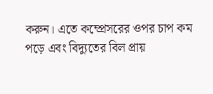করুন। এতে কম্প্রেসরের ওপর চাপ কম পড়ে এবং বিদ্যুতের বিল প্রায়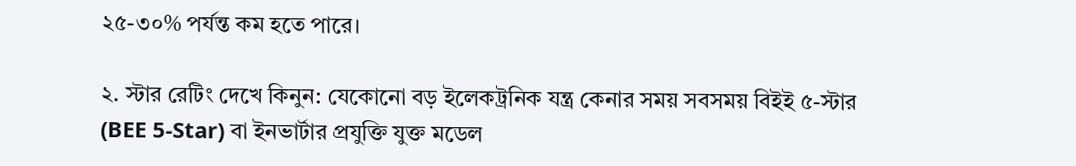২৫-৩০% পর্যন্ত কম হতে পারে।

২. স্টার রেটিং দেখে কিনুন: যেকোনো বড় ইলেকট্রনিক যন্ত্র কেনার সময় সবসময় বিইই ৫-স্টার (BEE 5-Star) বা ইনভার্টার প্রযুক্তি যুক্ত মডেল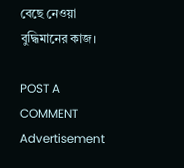বেছে নেওয়া বুদ্ধিমানের কাজ।

POST A COMMENT
Advertisement